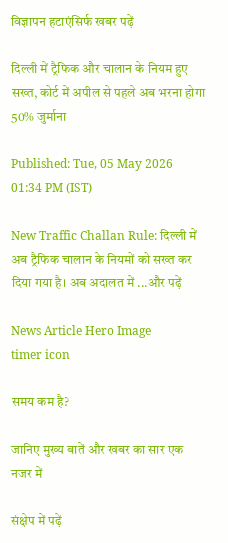विज्ञापन हटाएंसिर्फ खबर पढ़ें

दिल्ली में ट्रैफिक और चालान के नियम हुए सख्त, कोर्ट में अपील से पहले अब भरना होगा 50% जुर्माना

Published: Tue, 05 May 2026 01:34 PM (IST)

New Traffic Challan Rule: दिल्ली में अब ट्रैफिक चालान के नियमों को सख्त कर दिया गया है। अब अदालत में ...और पढ़ें

News Article Hero Image
timer icon

समय कम है?

जानिए मुख्य बातें और खबर का सार एक नजर में

संक्षेप में पढ़ें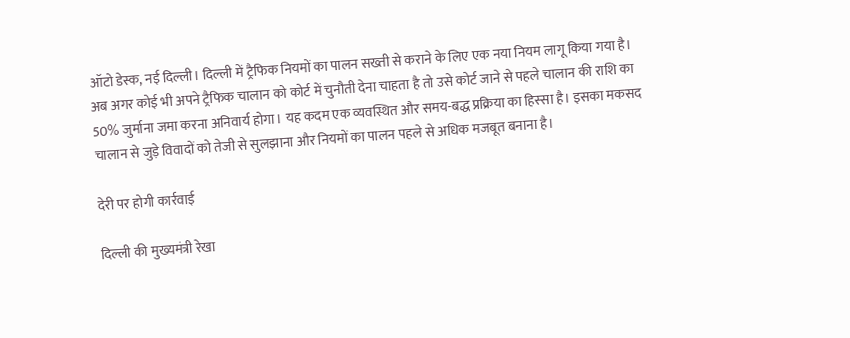ऑटो डेस्क, नई दिल्ली। दिल्ली में ट्रैफिक नियमों का पालन सख्ती से कराने के लिए एक नया नियम लागू किया गया है। अब अगर कोई भी अपने ट्रैफिक चालान को कोर्ट में चुनौती देना चाहता है तो उसे कोर्ट जाने से पहले चालान की राशि का 50% जुर्माना जमा करना अनिवार्य होगा। यह कदम एक व्यवस्थित और समय-बद्ध प्रक्रिया का हिस्सा है। इसका मकसद चालान से जुड़े विवादों को तेजी से सुलझाना और नियमों का पालन पहले से अधिक मजबूत बनाना है।

देरी पर होगी कार्रवाई

दिल्ली की मुख्यमंत्री रेखा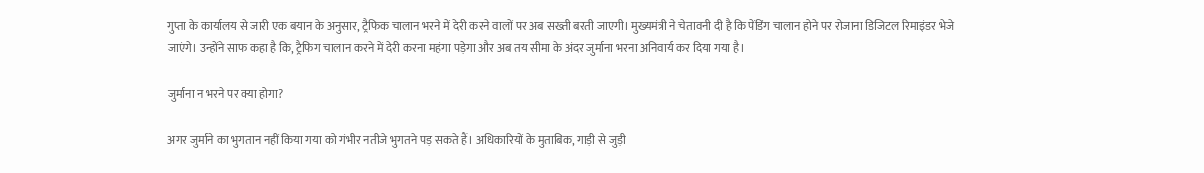गुप्ता के कार्यालय से जारी एक बयान के अनुसार, ट्रैफिक चालान भरने में देरी करने वालों पर अब सख्ती बरती जाएगी। मुख्यमंत्री ने चेतावनी दी है कि पेंडिंग चालान होने पर रोजाना डिजिटल रिमाइंडर भेजे जाएंगे। उन्होंने साफ कहा है कि, ट्रैफिग चालान करने में देरी करना महंगा पड़ेगा और अब तय सीमा के अंदर जुर्माना भरना अनिवार्य कर दिया गया है।

जुर्माना न भरने पर क्या होगा?

अगर जुर्माने का भुगतान नहीं किया गया को गंभीर नतीजे भुगतने पड़ सकते हैं। अधिकारियों के मुताबिक, गाड़ी से जुड़ी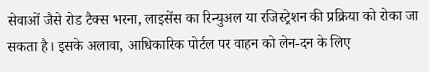सेवाओं जैसे रोड टैक्स भरना, लाइसेंस का रिन्युअल या रजिस्ट्रेशन की प्रक्रिया को रोका जा सकता है। इसके अलावा, आधिकारिक पोर्टल पर वाहन को लेन-दन के लिए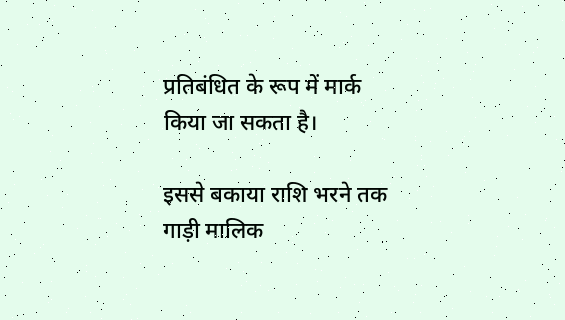प्रतिबंधित के रूप में मार्क किया जा सकता है।

इससे बकाया राशि भरने तक गाड़ी मालिक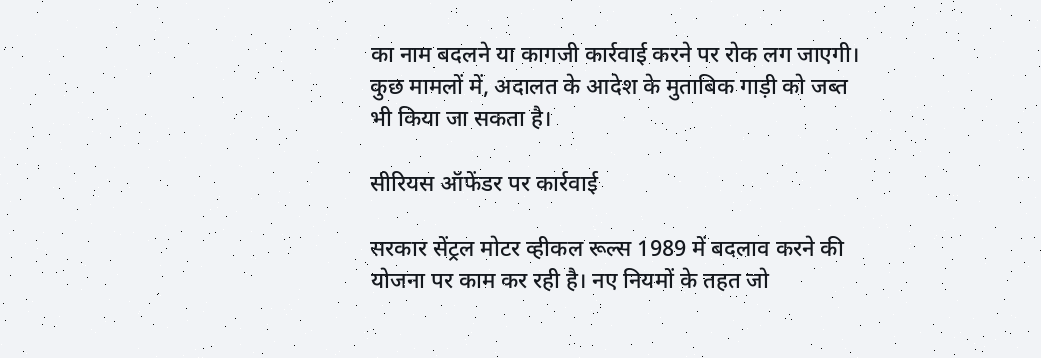का नाम बदलने या कागजी कार्रवाई करने पर रोक लग जाएगी। कुछ मामलों में, अदालत के आदेश के मुताबिक गाड़ी को जब्त भी किया जा सकता है।

सीरियस ऑफेंडर पर कार्रवाई

सरकार सेंट्रल मोटर व्हीकल रूल्स 1989 में बदलाव करने की योजना पर काम कर रही है। नए नियमों के तहत जो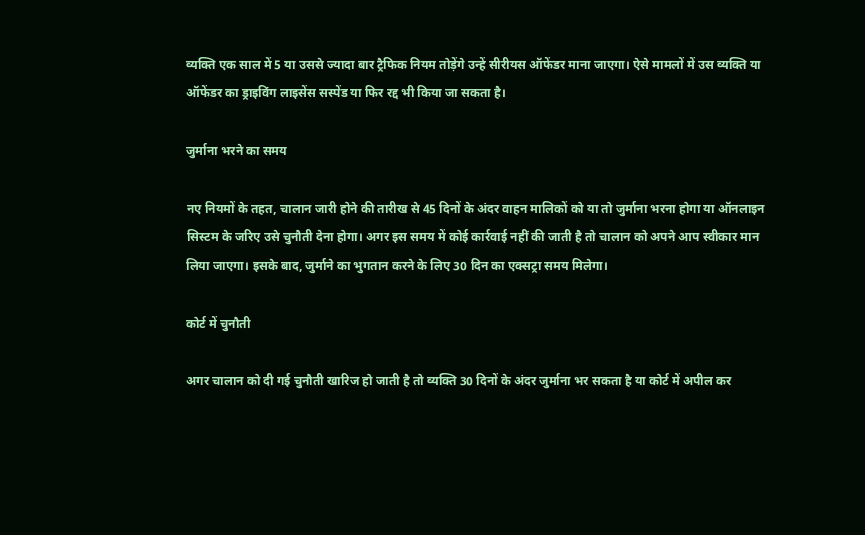व्यक्ति एक साल में 5 या उससे ज्यादा बार ट्रैफिक नियम तोड़ेंगे उन्हें सीरीयस ऑफेंडर माना जाएगा। ऐसे मामलों में उस व्यक्ति या ऑफेंडर का ड्राइविंग लाइसेंस सस्पेंड या फिर रद्द भी किया जा सकता है।

जुर्माना भरने का समय

नए नियमों के तहत, चालान जारी होने की तारीख से 45 दिनों के अंदर वाहन मालिकों को या तो जुर्माना भरना होगा या ऑनलाइन सिस्टम के जरिए उसे चुनौती देना होगा। अगर इस समय में कोई कार्रवाई नहीं की जाती है तो चालान को अपने आप स्वीकार मान लिया जाएगा। इसके बाद, जुर्माने का भुगतान करने के लिए 30 दिन का एक्सट्रा समय मिलेगा।

कोर्ट में चुनौती

अगर चालान को दी गई चुनौती खारिज हो जाती है तो व्यक्ति 30 दिनों के अंदर जुर्माना भर सकता है या कोर्ट में अपील कर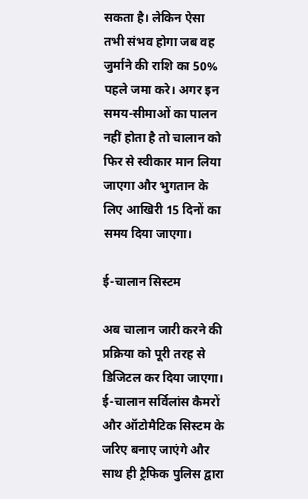सकता है। लेकिन ऐसा तभी संभव होगा जब वह जुर्माने की राशि का 50% पहले जमा करे। अगर इन समय-सीमाओं का पालन नहीं होता है तो चालान को फिर से स्वीकार मान लिया जाएगा और भुगतान के लिए आखिरी 15 दिनों का समय दिया जाएगा।

ई-चालान सिस्टम

अब चालान जारी करने की प्रक्रिया को पूरी तरह से डिजिटल कर दिया जाएगा। ई-चालान सर्विलांस कैमरों और ऑटोमैटिक सिस्टम के जरिए बनाए जाएंगे और साथ ही ट्रैफिक पुलिस द्वारा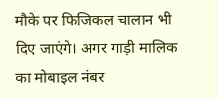मौके पर फिजिकल चालान भी दिए जाएंगे। अगर गाड़ी मालिक का मोबाइल नंबर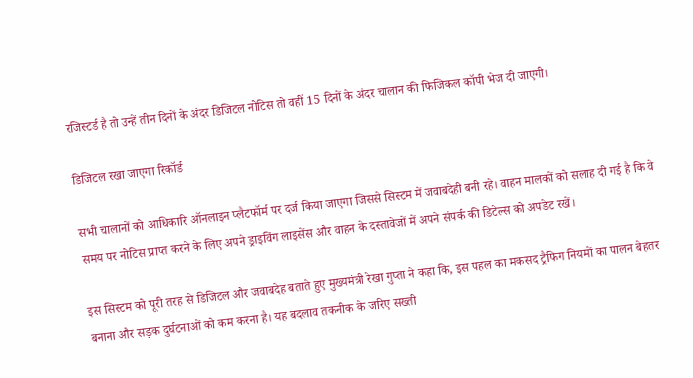रजिस्टर्ड है तो उन्हें तीन दिनों के अंदर डिजिटल नोटिस तो वहीं 15 दिनों के अंदर चालान की फिजिकल कॉपी भेज दी जाएगी।

डिजिटल रखा जाएगा रिकॉर्ड

सभी चालानों को आधिकारि ऑनलाइन प्लैटफॉर्म पर दर्ज किया जाएगा जिससे सिस्टम में जवाबदेही बनी रहे। वाहन मालकों को सलाह दी गई है कि वे समय पर नोटिस प्राप्त करने के लिए अपने ड्राइविंग लाइसेंस और वाहन के दस्तावेजों में अपने संपर्क की डिटेल्स को अपडेट रखें।

इस सिस्टम को पूरी तरह से डिजिटल और जवाबदेह बताते हुए मुख्यमंत्री रेखा गुप्ता ने कहा कि, इस पहल का मकसद ट्रैफिग नियमों का पालन बेहतर बनाना और सड़क दुर्घटनाओं को कम करना है। यह बदलाव तकनीक के जरिए सख्ती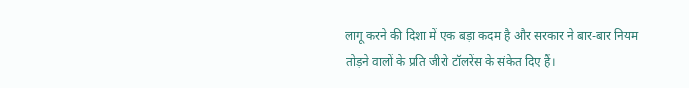लागू करने की दिशा में एक बड़ा कदम है और सरकार ने बार-बार नियम तोड़ने वालों के प्रति जीरो टॉलरेंस के संकेत दिए हैं।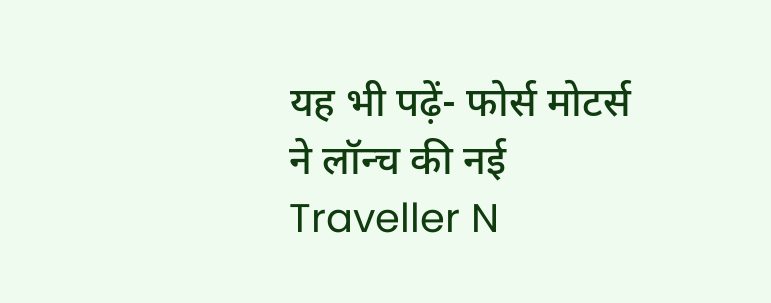यह भी पढ़ें- फोर्स मोटर्स ने लॉन्च की नई Traveller N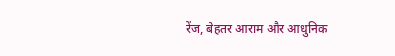रेंज, बेहतर आराम और आधुनिक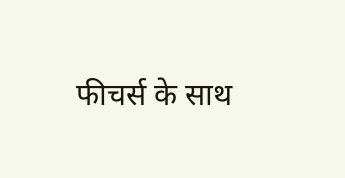फीचर्स के साथ